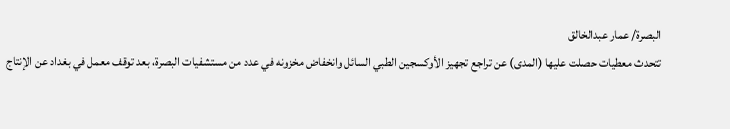البصرة/ عمار عبدالخالق
تتحدث معطيات حصلت عليها (المدى) عن تراجع تجهيز الأوكسجين الطبي السائل وانخفاض مخزونه في عدد من مستشفيات البصرة، بعد توقف معمل في بغداد عن الإنتاج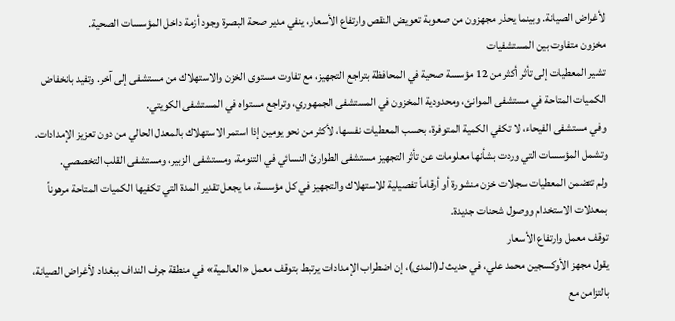لأغراض الصيانة. وبينما يحذر مجهزون من صعوبة تعويض النقص وارتفاع الأسعار، ينفي مدير صحة البصرة وجود أزمة داخل المؤسسات الصحية.
مخزون متفاوت بين المستشفيات
تشير المعطيات إلى تأثر أكثر من 12 مؤسسة صحية في المحافظة بتراجع التجهيز، مع تفاوت مستوى الخزن والاستهلاك من مستشفى إلى آخر. وتفيد بانخفاض الكميات المتاحة في مستشفى الموانئ، ومحدودية المخزون في المستشفى الجمهوري، وتراجع مستواه في المستشفى الكويتي.
وفي مستشفى الفيحاء، لا تكفي الكمية المتوفرة، بحسب المعطيات نفسها، لأكثر من نحو يومين إذا استمر الاستهلاك بالمعدل الحالي من دون تعزيز الإمدادات. وتشمل المؤسسات التي وردت بشأنها معلومات عن تأثر التجهيز مستشفى الطوارئ النسائي في التنومة، ومستشفى الزبير، ومستشفى القلب التخصصي.
ولم تتضمن المعطيات سجلات خزن منشورة أو أرقاماً تفصيلية للاستهلاك والتجهيز في كل مؤسسة، ما يجعل تقدير المدة التي تكفيها الكميات المتاحة مرهوناً بمعدلات الاستخدام ووصول شحنات جديدة.
توقف معمل وارتفاع الأسعار
يقول مجهز الأوكسجين محمد علي، في حديث لـ(المدى)، إن اضطراب الإمدادات يرتبط بتوقف معمل «العالمية» في منطقة جرف النداف ببغداد لأغراض الصيانة، بالتزامن مع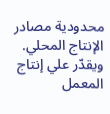محدودية مصادر الإنتاج المحلي.
ويقدّر علي إنتاج المعمل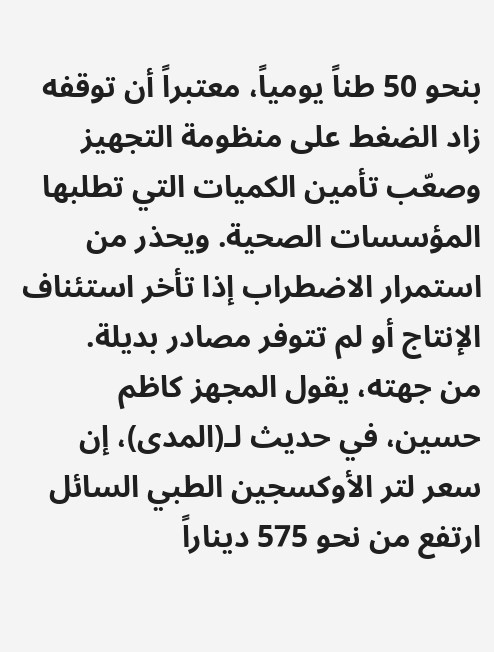بنحو 50 طناً يومياً، معتبراً أن توقفه زاد الضغط على منظومة التجهيز وصعّب تأمين الكميات التي تطلبها المؤسسات الصحية. ويحذر من استمرار الاضطراب إذا تأخر استئناف الإنتاج أو لم تتوفر مصادر بديلة.
من جهته، يقول المجهز كاظم حسين، في حديث لـ(المدى)، إن سعر لتر الأوكسجين الطبي السائل ارتفع من نحو 575 ديناراً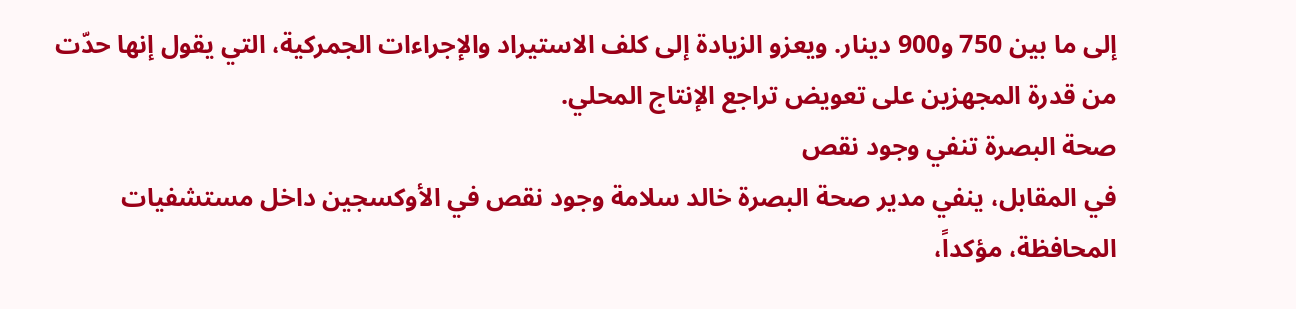إلى ما بين 750 و900 دينار. ويعزو الزيادة إلى كلف الاستيراد والإجراءات الجمركية، التي يقول إنها حدّت من قدرة المجهزين على تعويض تراجع الإنتاج المحلي.
صحة البصرة تنفي وجود نقص
في المقابل، ينفي مدير صحة البصرة خالد سلامة وجود نقص في الأوكسجين داخل مستشفيات المحافظة، مؤكداً،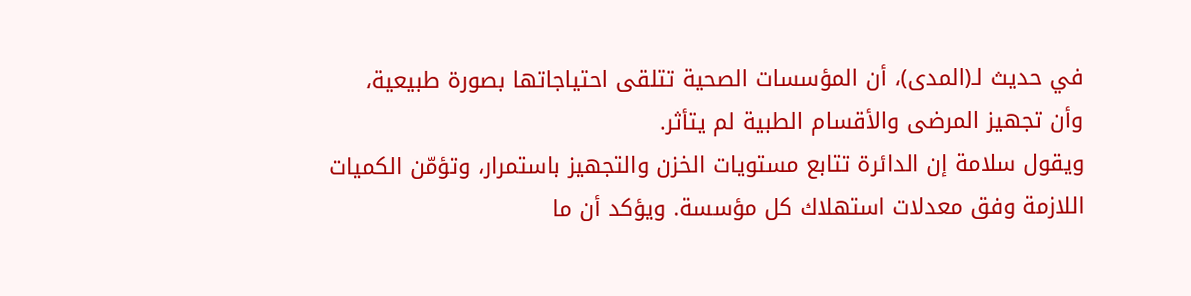في حديث لـ(المدى)، أن المؤسسات الصحية تتلقى احتياجاتها بصورة طبيعية، وأن تجهيز المرضى والأقسام الطبية لم يتأثر.
ويقول سلامة إن الدائرة تتابع مستويات الخزن والتجهيز باستمرار، وتؤمّن الكميات اللازمة وفق معدلات استهلاك كل مؤسسة. ويؤكد أن ما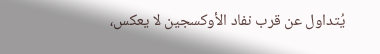يُتداول عن قرب نفاد الأوكسجين لا يعكس،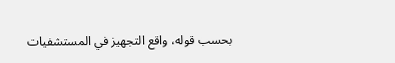بحسب قوله، واقع التجهيز في المستشفيات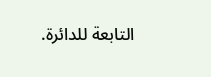التابعة للدائرة.